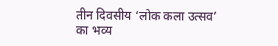तीन दिवसीय ‘लोक कला उत्सव’ का भव्य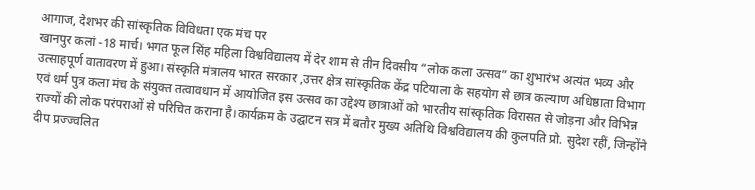आगाज, देशभर की सांस्कृतिक विविधता एक मंच पर
खानपुर कलां -18 मार्च। भगत फूल सिंह महिला विश्वविद्यालय में देर शाम से तीन दिवसीय “लोक कला उत्सव” का शुभारंभ अत्यंत भव्य और उत्साहपूर्ण वातावरण में हुआ। संस्कृति मंत्रालय भारत सरकार ,उत्तर क्षेत्र सांस्कृतिक केंद्र पटियाला के सहयोग से छात्र कल्याण अधिष्ठाता विभाग एवं धर्म पुत्र कला मंच के संयुक्त तत्वावधान में आयोजित इस उत्सव का उद्देश्य छात्राओं को भारतीय सांस्कृतिक विरासत से जोड़ना और विभिन्न राज्यों की लोक परंपराओं से परिचित कराना है।कार्यक्रम के उद्घाटन सत्र में बतौर मुख्य अतिथि विश्वविद्यालय की कुलपति प्रो. सुदेश रहीं, जिन्होंने दीप प्रज्ज्वलित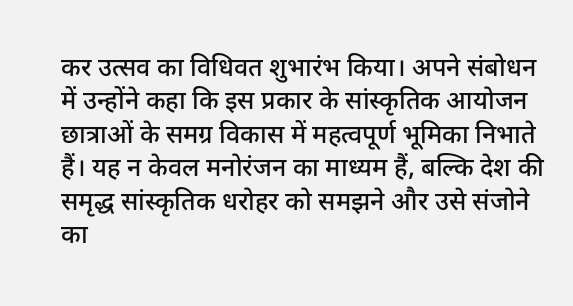कर उत्सव का विधिवत शुभारंभ किया। अपने संबोधन में उन्होंने कहा कि इस प्रकार के सांस्कृतिक आयोजन छात्राओं के समग्र विकास में महत्वपूर्ण भूमिका निभाते हैं। यह न केवल मनोरंजन का माध्यम हैं, बल्कि देश की समृद्ध सांस्कृतिक धरोहर को समझने और उसे संजोने का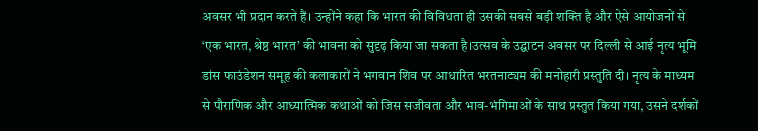अवसर भी प्रदान करते हैं। उन्होंने कहा कि भारत की विविधता ही उसकी सबसे बड़ी शक्ति है और ऐसे आयोजनों से ‘एक भारत, श्रेष्ठ भारत’ की भावना को सुदृढ़ किया जा सकता है।उत्सव के उद्घाटन अवसर पर दिल्ली से आई नृत्य भूमि डांस फाउंडेशन समूह की कलाकारों ने भगवान शिव पर आधारित भरतनाट्यम की मनोहारी प्रस्तुति दी। नृत्य के माध्यम से पौराणिक और आध्यात्मिक कथाओं को जिस सजीवता और भाव-भंगिमाओं के साथ प्रस्तुत किया गया, उसने दर्शकों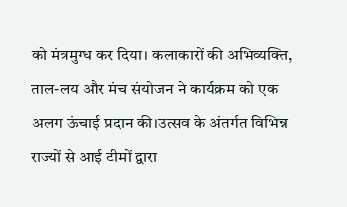को मंत्रमुग्ध कर दिया। कलाकारों की अभिव्यक्ति, ताल-लय और मंच संयोजन ने कार्यक्रम को एक अलग ऊंचाई प्रदान की।उत्सव के अंतर्गत विभिन्न राज्यों से आई टीमों द्वारा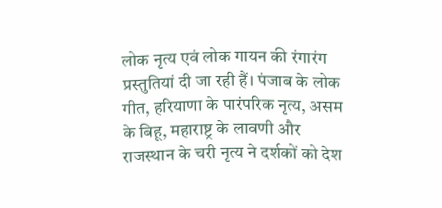लोक नृत्य एवं लोक गायन की रंगारंग प्रस्तुतियां दी जा रही हैं। पंजाब के लोक गीत, हरियाणा के पारंपरिक नृत्य, असम के बिहू, महाराष्ट्र के लावणी और राजस्थान के चरी नृत्य ने दर्शकों को देश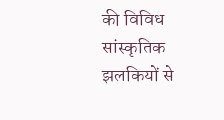की विविध सांस्कृतिक झलकियों से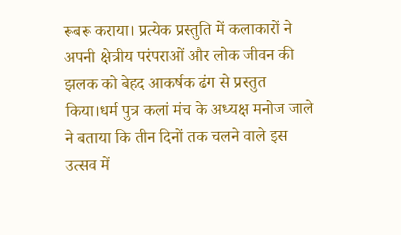रूबरू कराया। प्रत्येक प्रस्तुति में कलाकारों ने अपनी क्षेत्रीय परंपराओं और लोक जीवन की झलक को बेहद आकर्षक ढंग से प्रस्तुत किया।धर्म पुत्र कलां मंच के अध्यक्ष मनोज जाले ने बताया कि तीन दिनों तक चलने वाले इस उत्सव में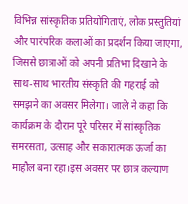विभिन्न सांस्कृतिक प्रतियोगिताएं, लोक प्रस्तुतियां और पारंपरिक कलाओं का प्रदर्शन किया जाएगा, जिससे छात्राओं को अपनी प्रतिभा दिखाने के साथ-साथ भारतीय संस्कृति की गहराई को समझने का अवसर मिलेगा। जाले ने कहा कि कार्यक्रम के दौरान पूरे परिसर में सांस्कृतिक समरसता, उत्साह और सकारात्मक ऊर्जा का माहौल बना रहा।इस अवसर पर छात्र कल्याण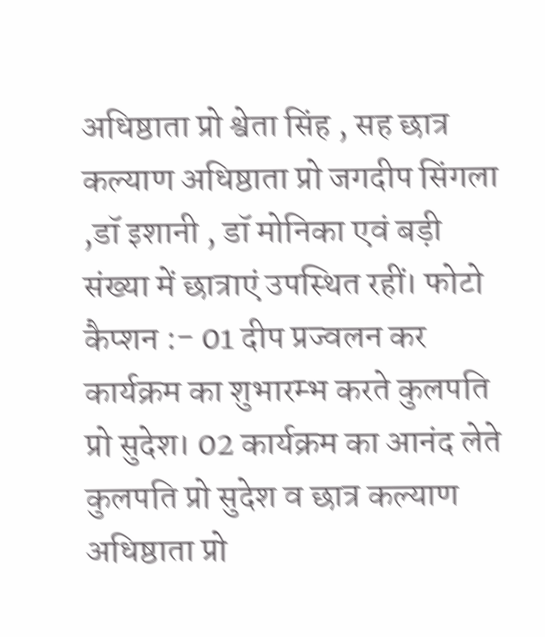अधिष्ठाता प्रो श्वेता सिंह , सह छात्र कल्याण अधिष्ठाता प्रो जगदीप सिंगला ,डॉ इशानी , डॉ मोनिका एवं बड़ी संख्या में छात्राएं उपस्थित रहीं। फोटो कैप्शन :- 01 दीप प्रज्वलन कर कार्यक्रम का शुभारम्भ करते कुलपति प्रो सुदेश। 02 कार्यक्रम का आनंद लेते कुलपति प्रो सुदेश व छात्र कल्याण अधिष्ठाता प्रो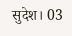सुदेश। 03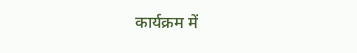कार्यक्रम में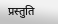प्रस्तुति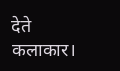देते कलाकार।